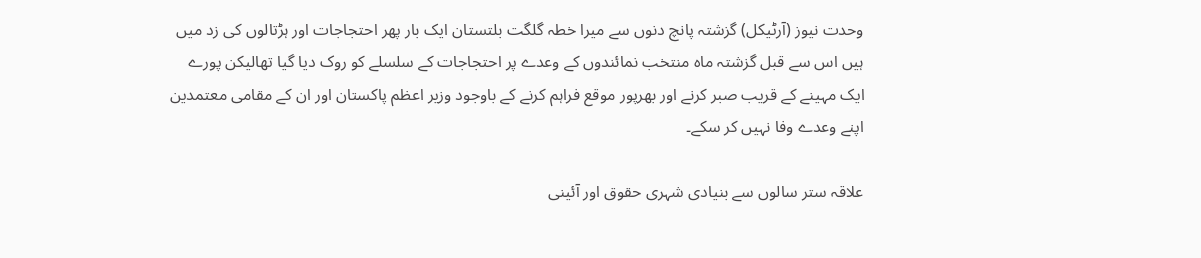وحدت نیوز (آرٹیکل) گزشتہ پانچ دنوں سے میرا خطہ گلگت بلتستان ایک بار پھر احتجاجات اور ہڑتالوں کی زد میں ہیں اس سے قبل گزشتہ ماہ منتخب نمائندوں کے وعدے پر احتجاجات کے سلسلے کو روک دیا گیا تھالیکن پورے ایک مہینے کے قریب صبر کرنے اور بھرپور موقع فراہم کرنے کے باوجود وزیر اعظم پاکستان اور ان کے مقامی معتمدین اپنے وعدے وفا نہیں کر سکے۔

علاقہ ستر سالوں سے بنیادی شہری حقوق اور آئینی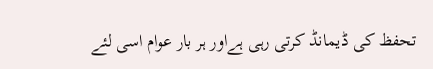تحفظ کی ڈیمانڈ کرتی رہی ہےاور ہر بار عوام اسی لئے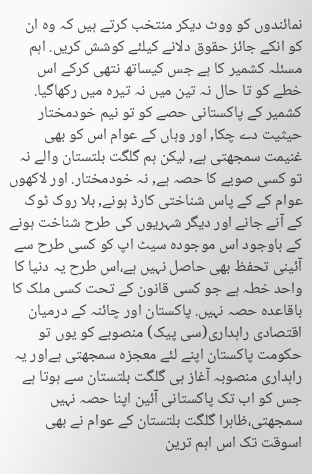نمائندوں کو ووٹ دیکر منتخب کرتے ہیں کہ وہ ان کو انکے جائز حقوق دلانے کیلئے کوشش کریں. اہم مسئلہ کشمیر کا ہے جس کیساتھ نتھی کرکے اس خطے کو تا حال نہ تین میں نہ تیرہ میں رکھاگیا. کشمیر کے پاکستانی حصے کو تو نیم خودمختار حیثیت دے چکا, اور وہاں کے عوام اس کو بھی غنیمت سمجھتی ہے, لیکن ہم گلگت بلتستان والے نہ تو کسی صوبے کا حصہ ہے, نہ خودمختار. اور لاکھوں عوام کے کے پاس شناختی کارڈ ہونے, بلا روک ٹوک کے آنے جانے اور دیگر شہریوں کی طرح شناخت ہونے کے باوجود اس موجودہ سیٹ اپ کو کسی طرح سے آئینی تحفظ بھی حاصل نہیں ہے،اس طرح یہ دنیا کا واحد خطہ ہے جو کسی قانون کے تحت کسی ملک کا باقاعدہ حصہ نہیں. پاکستان اور چائنہ کے درمیان اقتصادی راہداری(سی پیک) منصوبے کو یوں تو حکومت پاکستان اپنے لئے معجزہ سمجھتی ہےاور یہ راہداری منصوبہ آغاز ہی گلگت بلتستان سے ہوتا ہے جس کو اب تک پاکستانی آئین اپنا حصہ نہیں سمجھتی،ظاہرا گلگت بلتستان کے عوام نے بھی اسوقت تک اس اہم ترین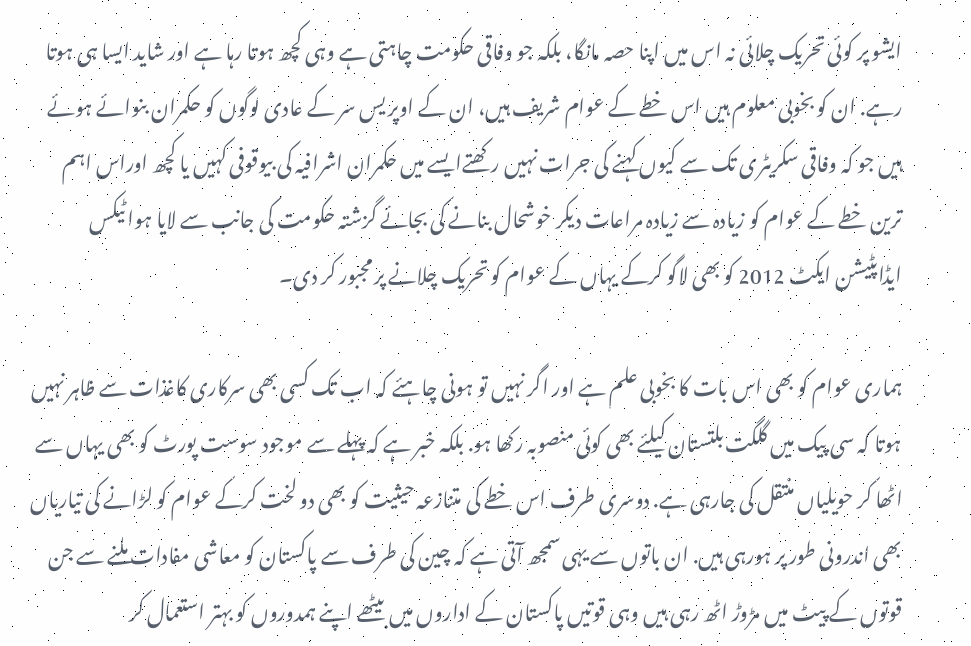ایشو پر کوئی تحریک چلائی نہ اس میں اپنا حصہ مانگا، بلکہ جو وفاقی حکومت چاہتی ہے وہی کچھ ہوتا رہا ہے اور شاید ایسا ہی ہوتا رہے. ان کو بخوبی معلوم ہیں اس خطے کے عوام شریف ہیں، ان کے اوپر یس سر کے عادی لوگوں کو حکمران بنوائے ہوئے ہیں جو کہ وفاقی سکریٹری تک سے کیوں کہنے کی جرات نہیں رکھتےایسے میں حکمران اشرافیہ کی بیوقوفی کہیں یا کچھ اوراس اہم ترین خطے کے عوام کو زیادہ سے زیادہ مراعات دیکر خوشحال بنانے کی بجائے گزشتہ حکومت کی جانب سے لایا ہوا ٹیکس ایڈاپٹیشن ایکٹ 2012 کو بھی لاگو کرکے یہاں کے عوام کو تحریک چلانے پر مجبور کر دی۔

ہماری عوام کو بھی اس بات کا بخوبی علم ہے اور اگر نہیں تو ہونی چاہئے کہ اب تک کسی بھی سرکاری کاغذات سے ظاہر نہیں ہوتا کہ سی پیک میں گلگت بلتستان کیلئے بھی کوئی منصوبہ رکھا ہو. بلکہ خبر ہے کہ پہلے سے موجود سوست پورٹ کو بھی یہاں سے اٹھا کر حویلیاں منتقل کی جارہی ہے. دوسری طرف اس خطے کی متنازعہ حیثیت کو بھی دو لخت کرکے عوام کو لڑانے کی تیاریاں بھی اندرونی طور پر ہورہی ہیں. ان باتوں سے یہی سمجھ آتی ہے کہ چین کی طرف سے پاکستان کو معاشی مفادات ملنے سے جن قوتوں کے پیٹ میں مڑوڑ اٹھ رہی ہیں وہی قوتیں پاکستان کے اداروں میں بیٹھے اپنے ہمدوروں کو بہتر استعمال کر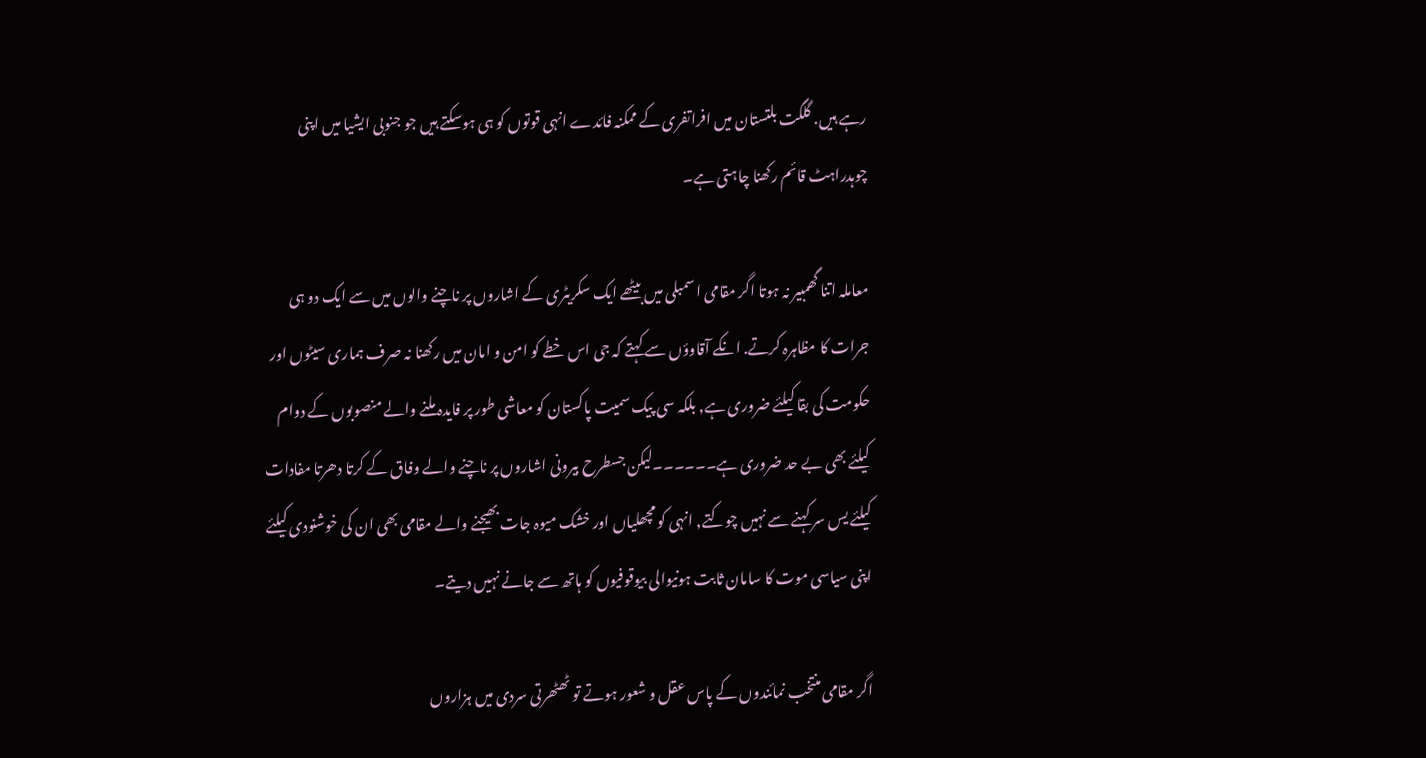رہے ہیں. گلگت بلتستان میں افراتفری کے ممکنہ فائدے انہی قوتوں کو ہی ہوسکتے ہیں جو جنوبی ایشیا میں اپنی چوہدراہٹ قائم رکھنا چاہتی ہے۔

معاملہ اتنا گھمبیر نہ ہوتا اگر مقامی اسمبلی میں بیٹھے ایک سکریٹری کے اشاروں پر ناچنے والوں میں سے ایک دو ہی جرات کا مظاہرہ کرتے. انکے آقاوؤں سے کہتے کہ جی اس خطے کو امن و امان میں رکھنا نہ صرف ہماری سیٹوں اور حکومت کی بقا کیلئے ضروری ہے, بلکہ سی پیک سمیت پاکستان کو معاشی طور پر فایدہ ملنے والے منصوبوں کے دوام کیلئے بھی بے حد ضروری ہے۔۔۔۔۔۔لیکن جسطرح بیرونی اشاروں پر ناچنے والے وفاق کے کرتا دھرتا مفادات کیلئے یس سر کہنے سے نہیں چوکتے, انہی کو مچھلیاں اور خشک میوہ جات بھیجنے والے مقامی بھی ان کی خوشنودی کیلئے اپنی سیاسی موت کا سامان ثابت ہونیوالی بیوقوفیوں کو ہاتھ سے جانے نہیں دیتے۔

اگر مقامی منتخب نمائندوں کے پاس عقل و شعور ہوتے تو ٹھٹھرتی سردی میں ہزاروں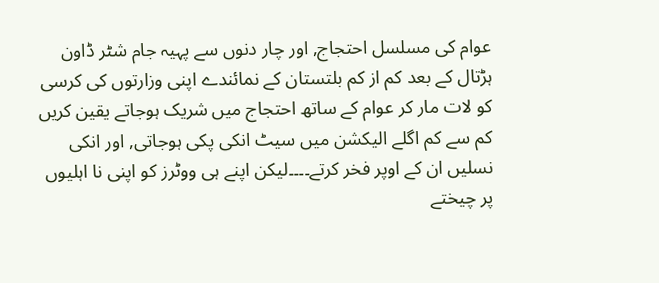عوام کی مسلسل احتجاج, اور چار دنوں سے پہیہ جام شٹر ڈاون ہڑتال کے بعد کم از کم بلتستان کے نمائندے اپنی وزارتوں کی کرسی کو لات مار کر عوام کے ساتھ احتجاج میں شریک ہوجاتے یقین کریں کم سے کم اگلے الیکشن میں سیٹ انکی پکی ہوجاتی, اور انکی نسلیں ان کے اوپر فخر کرتے۔۔۔۔لیکن اپنے ہی ووٹرز کو اپنی نا اہلیوں پر چیختے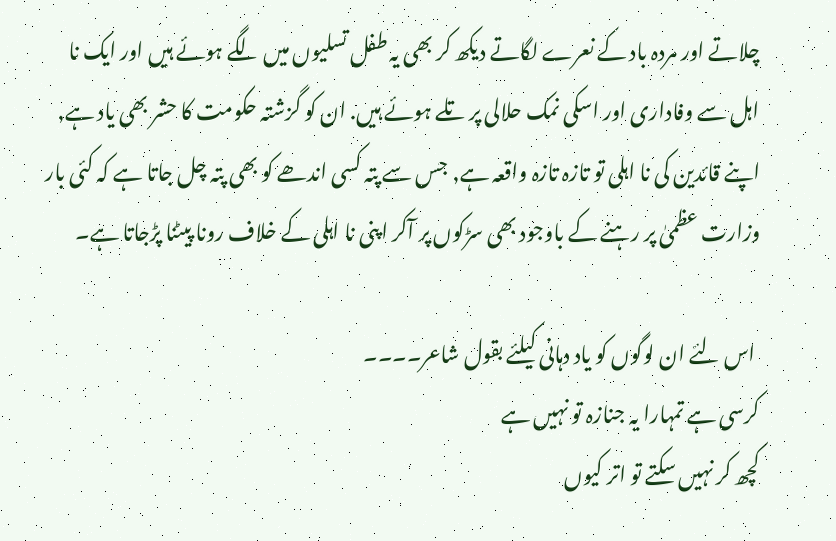چلاتے اور مردہ باد کے نعرے لگاتے دیکھ کر بھی یہ طفل تسلیوں میں لگے ہوئے ہیں اور ایک نا اہل سے وفاداری اور اسکی نمک حلالی پر تلے ہوئے ہیں. ان کو گزشتہ حکومت کا حشر بھی یاد ہے, اپنے قائدین کی نا اہلی تو تازہ تازہ واقعہ ہے, جس سے پتہ کسی اندھے کو بھی پتہ چل جاتا ہے کہ کئی بار وزارت عظمیٰ پر رہنے کے باوجود بھی سڑکوں پر آکر اپنی نا اہلی کے خلاف رونا پیٹنا پڑجاتا ہے۔

 اس لئے ان لوگوں کو یاد دہانی کیلئے بقول شاعر۔۔۔۔
کرسی ہے تمہارا یہ جنازہ تو نہیں ہے
کچھ کر نہیں سکتے تو اتر کیوں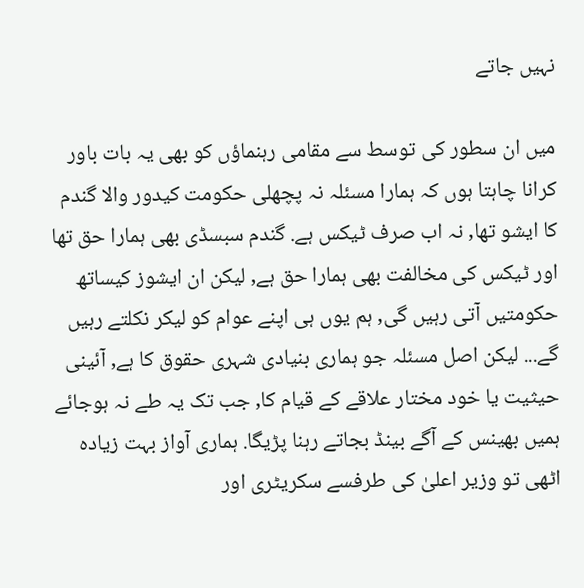نہیں جاتے

میں ان سطور کی توسط سے مقامی رہنماؤں کو بھی یہ بات باور کرانا چاہتا ہوں کہ ہمارا مسئلہ نہ پچھلی حکومت کیدور والا گندم کا ایشو تھا, نہ اب صرف ٹیکس ہے. گندم سبسڈی بھی ہمارا حق تھا اور ٹیکس کی مخالفت بھی ہمارا حق ہے, لیکن ان ایشوز کیساتھ حکومتیں آتی رہیں گی, ہم یوں ہی اپنے عوام کو لیکر نکلتے رہیں گے... لیکن اصل مسئلہ جو ہماری بنیادی شہری حقوق کا ہے, آئینی حیثیت یا خود مختار علاقے کے قیام کا, جب تک یہ طے نہ ہوجائے ہمیں بھینس کے آگے بینڈ بجاتے رہنا پڑیگا. ہماری آواز بہت زیادہ اٹھی تو وزیر اعلیٰ کی طرفسے سکریٹری اور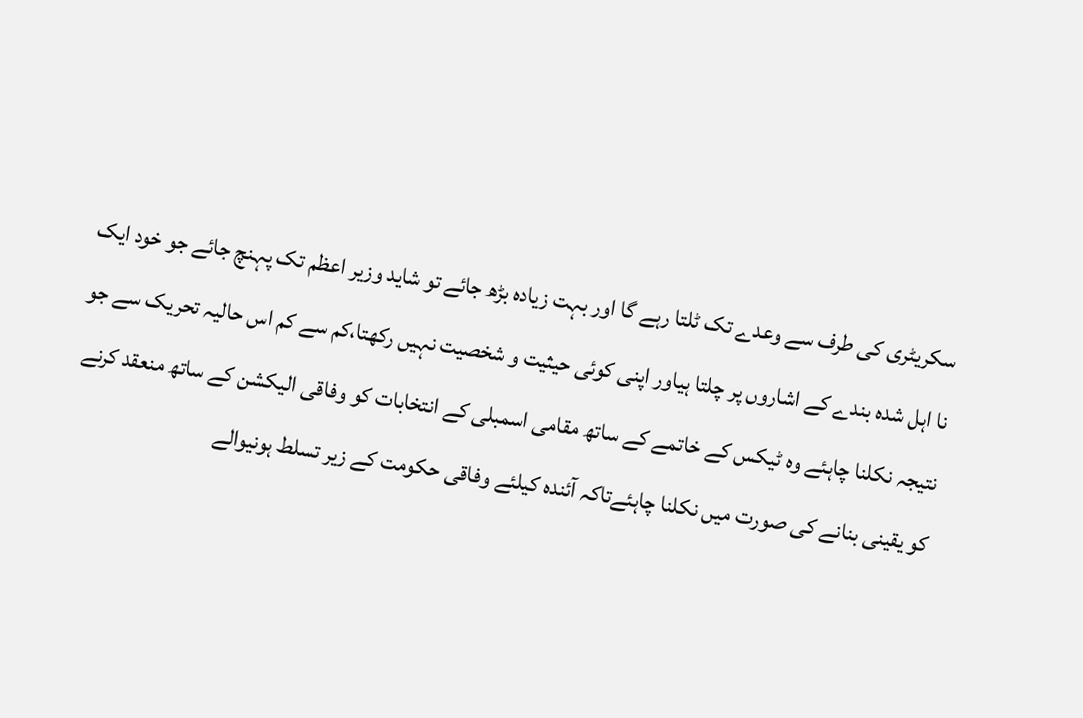سکریٹری کی طرف سے وعدے تک ٹلتا رہے گا اور بہت زیادہ بڑھ جائے تو شاید وزیر اعظم تک پہنچ جائے جو خود ایک نا اہل شدہ بندے کے اشاروں پر چلتا ہیاور اپنی کوئی حیثیت و شخصیت نہیں رکھتا،کم سے کم اس حالیہ تحریک سے جو نتیجہ نکلنا چاہئے وہ ٹیکس کے خاتمے کے ساتھ مقامی اسمبلی کے انتخابات کو وفاقی الیکشن کے ساتھ منعقد کرنے کو یقینی بنانے کی صورت میں نکلنا چاہئےتاکہ آئندہ کیلئے وفاقی حکومت کے زیر تسلط ہونیوالے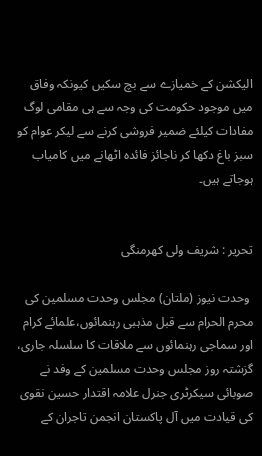الیکشن کے خمیازے سے بچ سکیں کیونکہ وفاق میں موجود حکومت کی وجہ سے ہی مقامی لوگ مفادات کیلئے ضمیر فروشی کرنے سے لیکر عوام کو سبز باغ دکھا کر ناجائز فائدہ اٹھانے میں کامیاب ہوجاتے ہیں۔


تحریر : شریف ولی کھرمنگی

 وحدت نیوز (ملتان) مجلس وحدت مسلمین کی محرم الحرام سے قبل مذہبی رہنمائوں،علمائے کرام اور سماجی رہنمائوں سے ملاقات کا سلسلہ جاری، گزشتہ روز مجلس وحدت مسلمین کے وفد نے صوبائی سیکرٹری جنرل علامہ اقتدار حسین نقوی کی قیادت میں آل پاکستان انجمن تاجران کے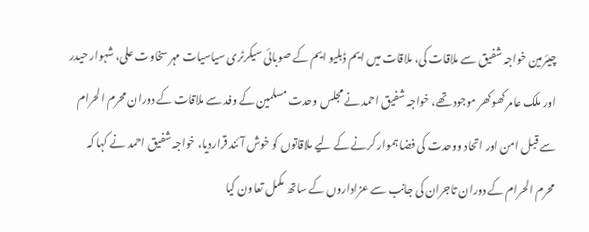چیئرمین خواجہ شفیق سے ملاقات کی، ملاقات میں ایم ڈبلیو ایم کے صوبائی سیکرٹری سیاسیات مہر سخاوت علی، شہوار حیدر اور ملک عامر کھوکھر موجود تھے، خواجہ شفیق احمد نے مجلس وحدت مسلمین کے وفد سے ملاقات کے دوران محرم الحرام سے قبل امن اور اتحاد ووحدت کی فضا ہموار کرنے کے لیے ملاقاتوں کو خوش آئند قراردیا، خواجہ شفیق احمد نے کہا کہ محرم الحرام کے دوران تاجران کی جانب سے عزاداروں کے ساتھ مکمل تعاون کیا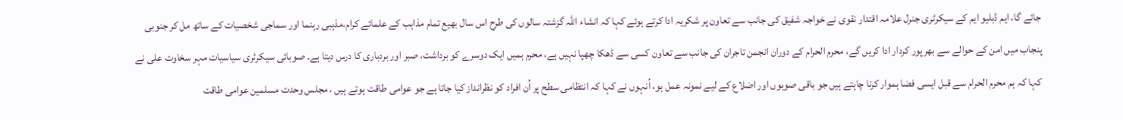جائے گا، ایم ڈبلیو ایم کے سیکرٹری جنرل علامہ اقتدار نقوی نے خواجہ شفیق کی جانب سے تعاون پر شکریہ ادا کرتے ہوئے کہا کہ انشاء اللہ گزشتہ سالوں کی طرح اس سال بھیع تمام مذاہب کے علمائے کرام،مذہبی رہنما اور سماجی شخصیات کے ساتھ مل کر جنوبی پنجاب میں امن کے حوالے سے بھرپور کردار ادا کریں گے، محرم الحرام کے دوران انجمن تاجران کی جانب سے تعاون کسی سے ڈھکا چھپا نہیں ہے، محرم ہمیں ایک دوسرے کو برداشت، صبر اور بردباری کا درس دیتا ہے۔ صوبائی سیکرٹری سیاسیات مہر سخاوت علی نے کہا کہ ہم محرم الحرام سے قبل ایسی فضا ہموار کرنا چاہتے ہیں جو باقی صوبوں اور اضلاع کے لیے نمونہ عمل ہو، اُنہوں نے کہا کہ انتظامی سطح پر اُن افراد کو نظرانداز کیا جاتا ہے جو عوامی طاقت ہوتے ہیں ، مجلس وحدت مسلمین عوامی طاقت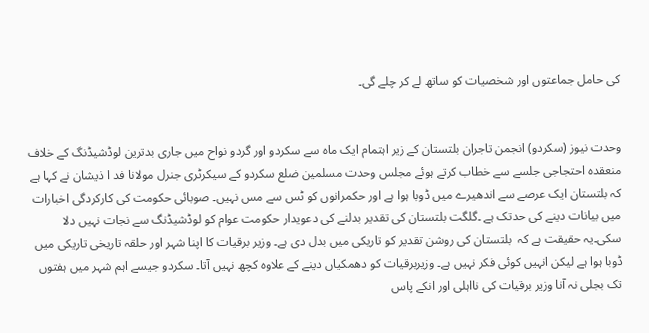کی حامل جماعتوں اور شخصیات کو ساتھ لے کر چلے گی۔


وحدت نیوز (سکردو) انجمن تاجران بلتستان کے زیر اہتمام ایک ماہ سے سکردو اور گردو نواح میں جاری بدترین لوڈشیڈنگ کے خلاف منعقدہ احتجاجی جلسے سے خطاب کرتے ہوئے مجلس وحدت مسلمین ضلع سکردو کے سیکرٹری جنرل مولانا فد ا ذیشان نے کہا ہے کہ بلتستان ایک عرصے سے اندھیرے میں ڈوبا ہوا ہے اور حکمرانوں کو ٹس سے مس نہیں۔ صوبائی حکومت کی کارکردگی اخبارات میں بیانات دینے کی حدتک ہے ۔گلگت بلتستان کی تقدیر بدلنے کی دعویدار حکومت عوام کو لوڈشیڈنگ سے نجات نہیں دلا سکی۔یہ حقیقت ہے کہ  بلتستان کی روشن تقدیر کو تاریکی میں بدل دی ہے۔ وزیر برقیات کا اپنا شہر اور حلقہ تاریخی تاریکی میں ڈوبا ہوا ہے لیکن انہیں کوئی فکر نہیں ہے۔ وزیربرقیات کو دھمکیاں دینے کے علاوہ کچھ نہیں آتا۔ سکردو جیسے اہم شہر میں ہفتوں تک بجلی نہ آنا وزیر برقیات کی نااہلی اور انکے پاس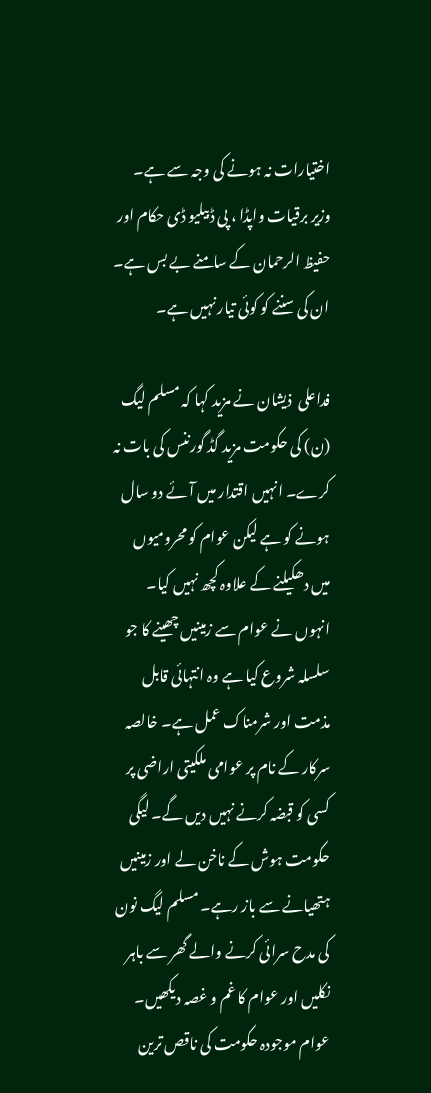اختیارات نہ ہونے کی وجہ سے ہے۔ وزیر برقیات واپڈا ، پی ڈبیلیو ڈی حکام اور حفیظ الرحمان کے سامنے بے بس ہے۔ ان کی سننے کو کوئی تیار نہیں ہے۔

فداعلی  ذیشان نے مزید کہا کہ مسلم لیگ (ن) کی حکومت مزید گڈ گورننس کی بات نہ کرے۔ انہیں اقتدار میں آئے دو سال ہونے کو ہے لیکن عوام کو محرومیوں میں دھکیلنے کے علاوہ کچھ نہیں کیا۔ انہوں نے عوام سے زمینیں چھینے کا جو سلسلہ شروع کیا ہے وہ انتہائی قابل مذمت اور شرمناک عمل ہے۔ خالصہ سرکار کے نام پر عوامی ملکیتی اراضی پر کسی کو قبضہ کرنے نہیں دیں گے۔ لیگی حکومت ہوش کے ناخن لے اور زمینیں ہتھیانے سے باز رہے۔ مسلم لیگ نون کی مدح سرائی کرنے والے گھر سے باہر نکلیں اور عوام کا غم و غصہ دیکھیں۔ عوام موجودہ حکومت کی ناقص ترین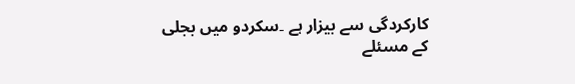کارکردگی سے بیزار ہے ۔سکردو میں بجلی کے مسئلے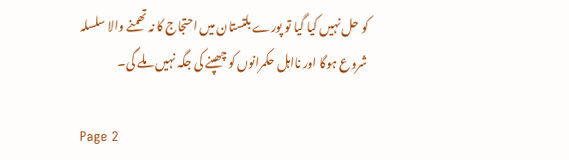کو حل نہیں کیا گیا تو پورے بلتستان میں احتجاج کا نہ تھمنے والا سلسلہ شروع ہوگا اور نااہل حکمرانوں کو چھپنے کی جگہ نہیں ملے گی۔

Page 2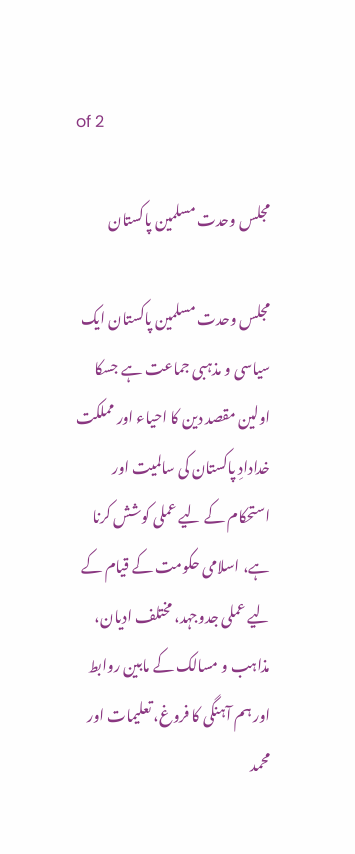of 2

مجلس وحدت مسلمین پاکستان

مجلس وحدت مسلمین پاکستان ایک سیاسی و مذہبی جماعت ہے جسکا اولین مقصد دین کا احیاء اور مملکت خدادادِ پاکستان کی سالمیت اور استحکام کے لیے عملی کوشش کرنا ہے، اسلامی حکومت کے قیام کے لیے عملی جدوجہد، مختلف ادیان، مذاہب و مسالک کے مابین روابط اور ہم آہنگی کا فروغ، تعلیمات اور محمد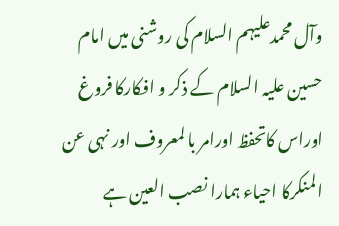وآل محمدعلیہم السلام کی روشنی میں امام حسین علیہ السلام کے ذکر و افکارکا فروغ اوراس کاتحفظ اورامر با لمعروف اور نہی عن المنکرکا احیاء ہمارا نصب العین ہے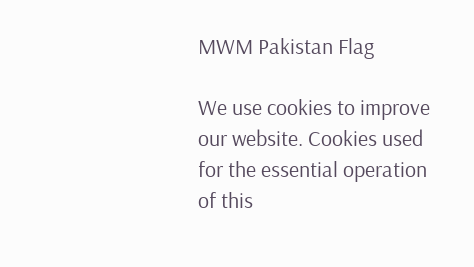MWM Pakistan Flag

We use cookies to improve our website. Cookies used for the essential operation of this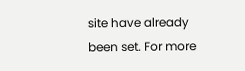site have already been set. For more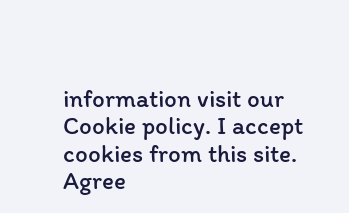information visit our Cookie policy. I accept cookies from this site. Agree